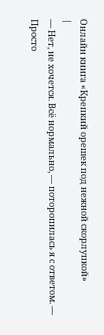Онлайн книга «Крепкий орешек под нежной скорлупкой»
|
— Нет, не хочется. Всё нормально, — поторопилась я с ответом. — Просто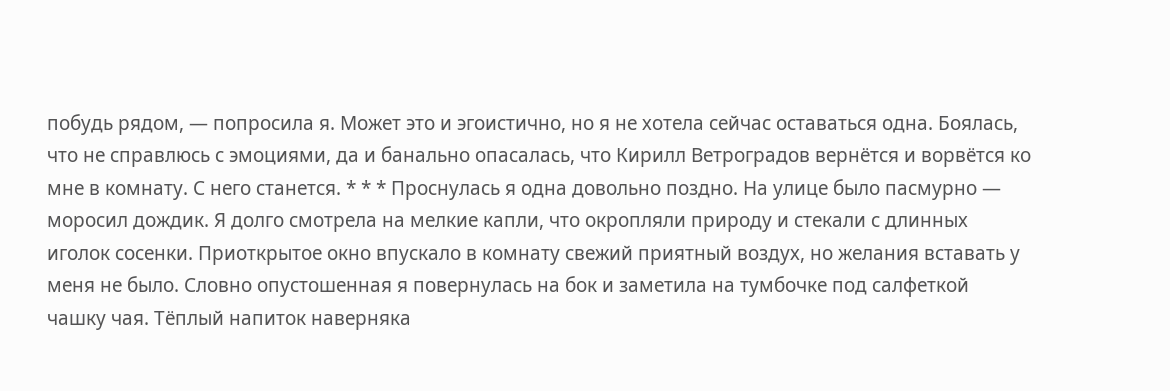побудь рядом, — попросила я. Может это и эгоистично, но я не хотела сейчас оставаться одна. Боялась, что не справлюсь с эмоциями, да и банально опасалась, что Кирилл Ветроградов вернётся и ворвётся ко мне в комнату. С него станется. * * * Проснулась я одна довольно поздно. На улице было пасмурно — моросил дождик. Я долго смотрела на мелкие капли, что окропляли природу и стекали с длинных иголок сосенки. Приоткрытое окно впускало в комнату свежий приятный воздух, но желания вставать у меня не было. Словно опустошенная я повернулась на бок и заметила на тумбочке под салфеткой чашку чая. Тёплый напиток наверняка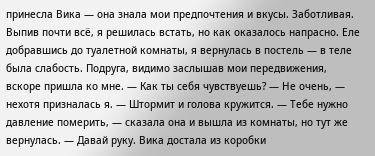принесла Вика — она знала мои предпочтения и вкусы. Заботливая. Выпив почти всё, я решилась встать, но как оказалось напрасно. Еле добравшись до туалетной комнаты, я вернулась в постель — в теле была слабость. Подруга, видимо заслышав мои передвижения, вскоре пришла ко мне. — Как ты себя чувствуешь? — Не очень, — нехотя призналась я. — Штормит и голова кружится. — Тебе нужно давление померить, — сказала она и вышла из комнаты, но тут же вернулась. — Давай руку. Вика достала из коробки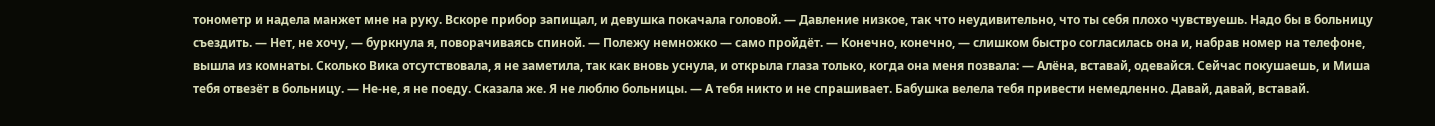тонометр и надела манжет мне на руку. Вскоре прибор запищал, и девушка покачала головой. — Давление низкое, так что неудивительно, что ты себя плохо чувствуешь. Надо бы в больницу съездить. — Нет, не хочу, — буркнула я, поворачиваясь спиной. — Полежу немножко — само пройдёт. — Конечно, конечно, — слишком быстро согласилась она и, набрав номер на телефоне, вышла из комнаты. Сколько Вика отсутствовала, я не заметила, так как вновь уснула, и открыла глаза только, когда она меня позвала: — Алёна, вставай, одевайся. Сейчас покушаешь, и Миша тебя отвезёт в больницу. — Не-не, я не поеду. Сказала же. Я не люблю больницы. — А тебя никто и не спрашивает. Бабушка велела тебя привести немедленно. Давай, давай, вставай.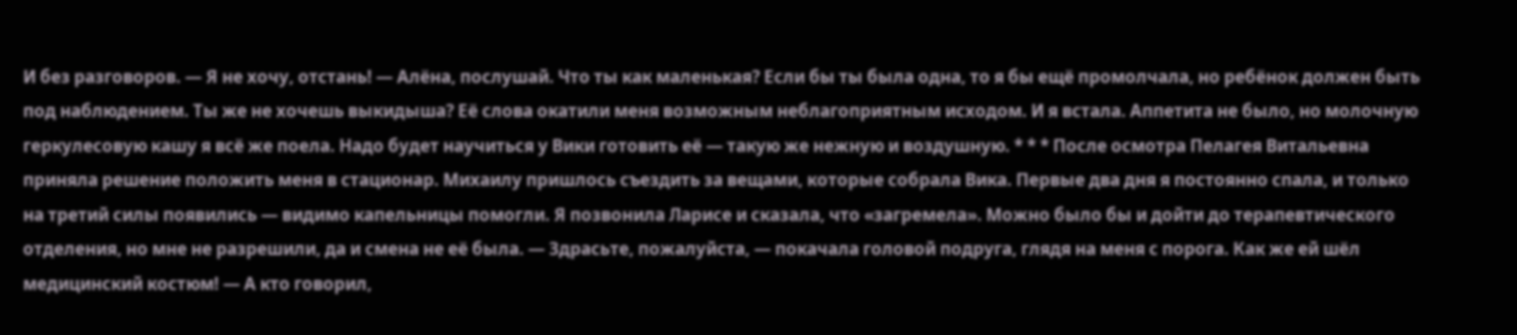И без разговоров. — Я не хочу, отстань! — Алёна, послушай. Что ты как маленькая? Если бы ты была одна, то я бы ещё промолчала, но ребёнок должен быть под наблюдением. Ты же не хочешь выкидыша? Её слова окатили меня возможным неблагоприятным исходом. И я встала. Аппетита не было, но молочную геркулесовую кашу я всё же поела. Надо будет научиться у Вики готовить её — такую же нежную и воздушную. * * * После осмотра Пелагея Витальевна приняла решение положить меня в стационар. Михаилу пришлось съездить за вещами, которые собрала Вика. Первые два дня я постоянно спала, и только на третий силы появились — видимо капельницы помогли. Я позвонила Ларисе и сказала, что «загремела». Можно было бы и дойти до терапевтического отделения, но мне не разрешили, да и смена не её была. — Здрасьте, пожалуйста, — покачала головой подруга, глядя на меня с порога. Как же ей шёл медицинский костюм! — А кто говорил,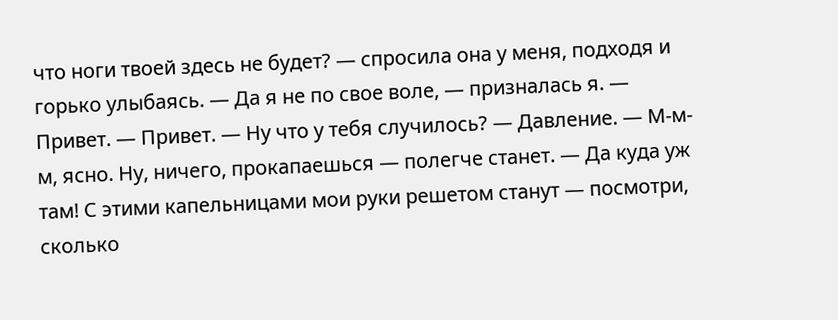что ноги твоей здесь не будет? — спросила она у меня, подходя и горько улыбаясь. — Да я не по свое воле, — призналась я. — Привет. — Привет. — Ну что у тебя случилось? — Давление. — М-м-м, ясно. Ну, ничего, прокапаешься — полегче станет. — Да куда уж там! С этими капельницами мои руки решетом станут — посмотри, сколько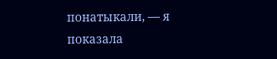понатыкали, — я показала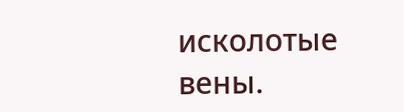исколотые вены.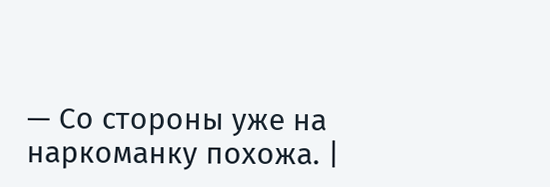— Со стороны уже на наркоманку похожа. |